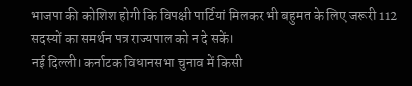भाजपा की कोशिश होगी कि विपक्षी पार्टियां मिलकर भी बहुमत के लिए जरूरी 112 सदस्यों का समर्थन पत्र राज्यपाल को न दे सकें।
नई दिल्ली। कर्नाटक विधानसभा चुनाव में किसी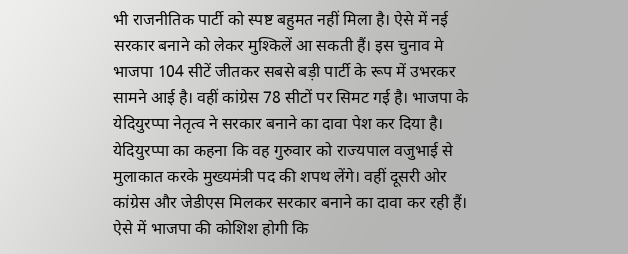भी राजनीतिक पार्टी को स्पष्ट बहुमत नहीं मिला है। ऐसे में नई सरकार बनाने को लेकर मुश्किलें आ सकती हैं। इस चुनाव मे भाजपा 104 सीटें जीतकर सबसे बड़ी पार्टी के रूप में उभरकर सामने आई है। वहीं कांग्रेस 78 सीटों पर सिमट गई है। भाजपा के येदियुरप्पा नेतृत्व ने सरकार बनाने का दावा पेश कर दिया है। येदियुरप्पा का कहना कि वह गुरुवार को राज्यपाल वजुभाई से मुलाकात करके मुख्यमंत्री पद की शपथ लेंगे। वहीं दूसरी ओर कांग्रेस और जेडीएस मिलकर सरकार बनाने का दावा कर रही हैं। ऐसे में भाजपा की कोशिश होगी कि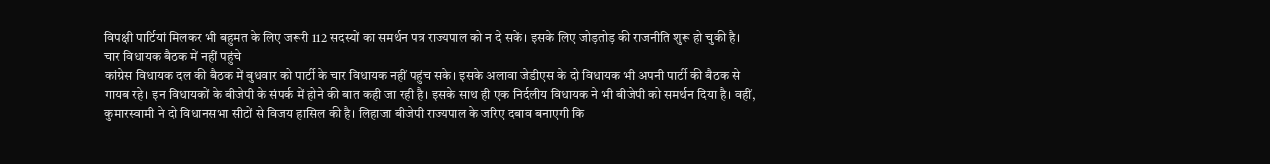विपक्षी पार्टियां मिलकर भी बहुमत के लिए जरूरी 112 सदस्यों का समर्थन पत्र राज्यपाल को न दे सकें। इसके लिए जोड़तोड़ की राजनीति शुरू हो चुकी है।
चार विधायक बैठक में नहीं पहुंचे
कांग्रेस विधायक दल की बैठक में बुधवार को पार्टी के चार विधायक नहीं पहुंच सके। इसके अलावा जेडीएस के दो विधायक भी अपनी पार्टी की बैठक से गायब रहे। इन विधायकों के बीजेपी के संपर्क में होने की बात कही जा रही है। इसके साथ ही एक निर्दलीय विधायक ने भी बीजेपी को समर्थन दिया है। वहीं, कुमारस्वामी ने दो विधानसभा सीटों से विजय हासिल की है। लिहाजा बीजेपी राज्यपाल के जरिए दबाव बनाएगी कि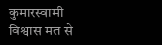कुमारस्वामी विश्वास मत से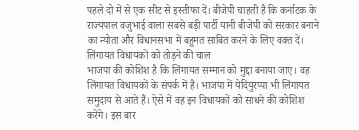पहले दो में से एक सीट से इस्तीफा दें। बीजेपी चाहती है कि कर्नाटक के राज्यपाल वजुभाई वाला सबसे बड़ी पार्टी यानी बीजेपी को सरकार बनाने का न्योता और विधानसभा में बहुमत साबित करने के लिए वक्त दें।
लिंगायत विधायकों को तोड़ने की चाल
भाजपा की कोशिश है कि लिंगायत सम्मान को मुद्दा बनाया जाए। वह लिंगायत विधायकों के संपर्क में है। भाजपा में येदियुरप्पा भी लिंगायत समुदाय से आते हैं। ऐसे में वह इन विधायकों को साधने की कोशिश करेंगे। इस बार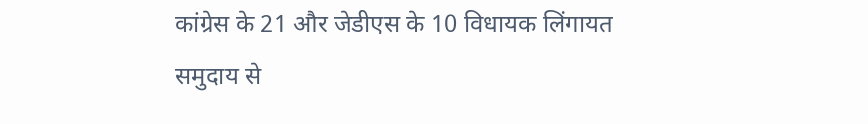कांग्रेस के 21 और जेडीएस के 10 विधायक लिंगायत समुदाय से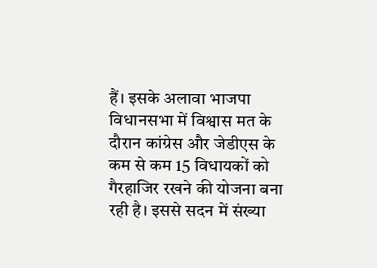हैं। इसके अलावा भाजपा विधानसभा में विश्वास मत के दौरान कांग्रेस और जेडीएस के कम से कम 15 विधायकों को गैरहाजिर रखने की योजना बना रही है। इससे सदन में संख्या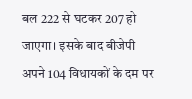बल 222 से घटकर 207 हो जाएगा। इसके बाद बीजेपी अपने 104 विधायकों के दम पर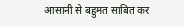आसानी से बहुमत साबित कर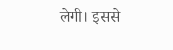लेगी। इससे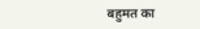बहुमत का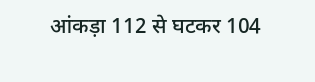आंकड़ा 112 से घटकर 104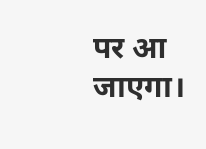पर आ जाएगा।